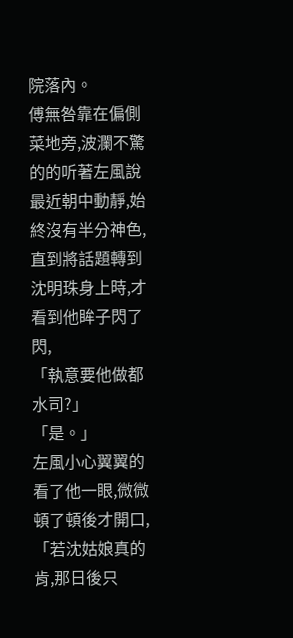院落內。
傅無咎靠在偏側菜地旁,波瀾不驚的的听著左風說最近朝中動靜,始終沒有半分神色,直到將話題轉到沈明珠身上時,才看到他眸子閃了閃,
「執意要他做都水司?」
「是。」
左風小心翼翼的看了他一眼,微微頓了頓後才開口,「若沈姑娘真的肯,那日後只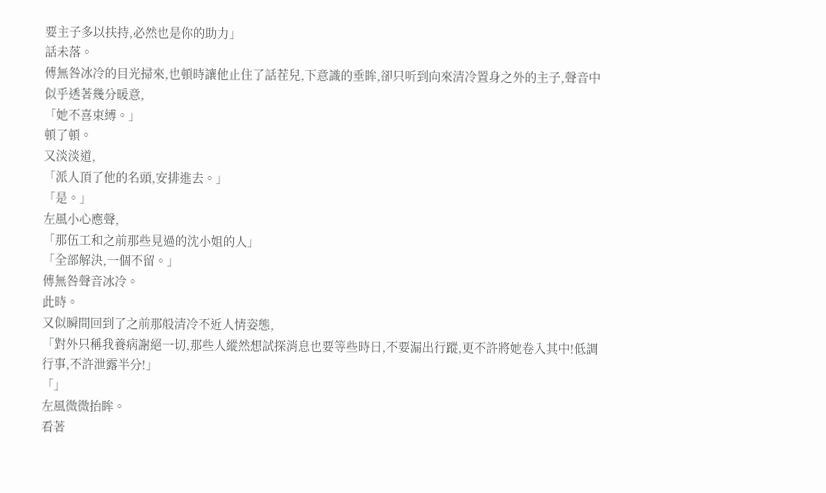要主子多以扶持,必然也是你的助力」
話未落。
傅無咎冰冷的目光掃來,也頓時讓他止住了話茬兒,下意識的垂眸,卻只听到向來清冷置身之外的主子,聲音中似乎透著幾分暖意,
「她不喜束縛。」
頓了頓。
又淡淡道,
「派人頂了他的名頭,安排進去。」
「是。」
左風小心應聲,
「那伍工和之前那些見過的沈小姐的人」
「全部解決,一個不留。」
傅無咎聲音冰冷。
此時。
又似瞬間回到了之前那般清冷不近人情姿態,
「對外只稱我養病謝絕一切,那些人縱然想試探消息也要等些時日,不要漏出行蹤,更不許將她卷入其中!低調行事,不許泄露半分!」
「」
左風微微抬眸。
看著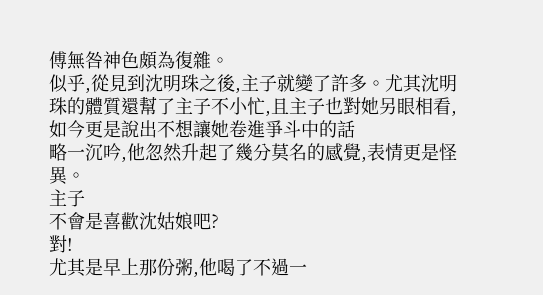傅無咎神色頗為復雜。
似乎,從見到沈明珠之後,主子就變了許多。尤其沈明珠的體質還幫了主子不小忙,且主子也對她另眼相看,如今更是說出不想讓她卷進爭斗中的話
略一沉吟,他忽然升起了幾分莫名的感覺,表情更是怪異。
主子
不會是喜歡沈姑娘吧?
對!
尤其是早上那份粥,他喝了不過一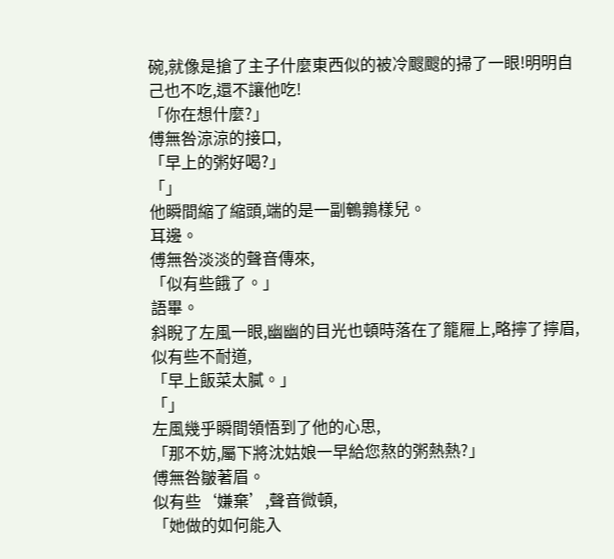碗,就像是搶了主子什麼東西似的被冷颼颼的掃了一眼!明明自己也不吃,還不讓他吃!
「你在想什麼?」
傅無咎涼涼的接口,
「早上的粥好喝?」
「」
他瞬間縮了縮頭,端的是一副鵪鶉樣兒。
耳邊。
傅無咎淡淡的聲音傳來,
「似有些餓了。」
語畢。
斜睨了左風一眼,幽幽的目光也頓時落在了籠屜上,略擰了擰眉,似有些不耐道,
「早上飯菜太膩。」
「」
左風幾乎瞬間領悟到了他的心思,
「那不妨,屬下將沈姑娘一早給您熬的粥熱熱?」
傅無咎皺著眉。
似有些‘嫌棄’,聲音微頓,
「她做的如何能入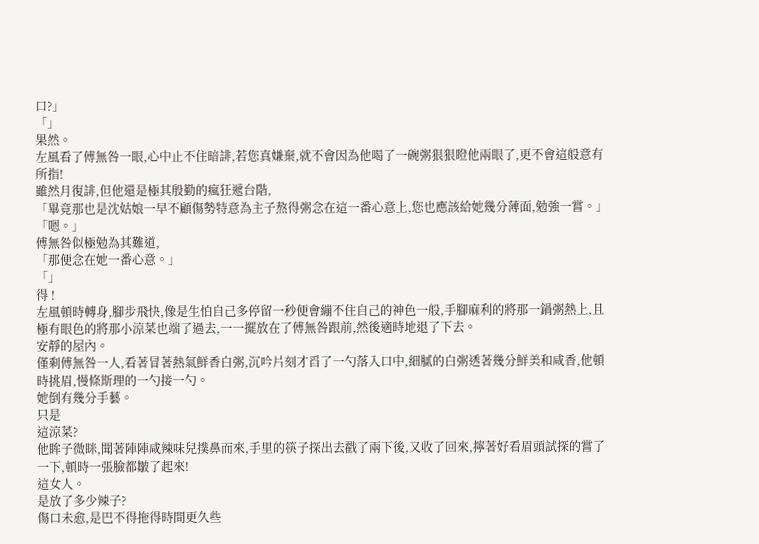口?」
「」
果然。
左風看了傅無咎一眼,心中止不住暗誹,若您真嫌棄,就不會因為他喝了一碗粥狠狠瞪他兩眼了,更不會這般意有所指!
雖然月復誹,但他還是極其殷勤的瘋狂遞台階,
「畢竟那也是沈姑娘一早不顧傷勢特意為主子熬得粥念在這一番心意上,您也應該給她幾分薄面,勉強一嘗。」
「嗯。」
傅無咎似極勉為其難道,
「那便念在她一番心意。」
「」
得 !
左風頓時轉身,腳步飛快,像是生怕自己多停留一秒便會繃不住自己的神色一般,手腳麻利的將那一鍋粥熱上,且極有眼色的將那小涼菜也端了過去,一一擺放在了傅無咎跟前,然後適時地退了下去。
安靜的屋內。
僅剩傅無咎一人,看著冒著熱氣鮮香白粥,沉吟片刻才舀了一勺落入口中,細膩的白粥透著幾分鮮美和咸香,他頓時挑眉,慢條斯理的一勺接一勺。
她倒有幾分手藝。
只是
這涼菜?
他眸子微眯,聞著陣陣咸辣味兒撲鼻而來,手里的筷子探出去戳了兩下後,又收了回來,擰著好看眉頭試探的嘗了一下,頓時一張臉都皺了起來!
這女人。
是放了多少辣子?
傷口未愈,是巴不得拖得時間更久些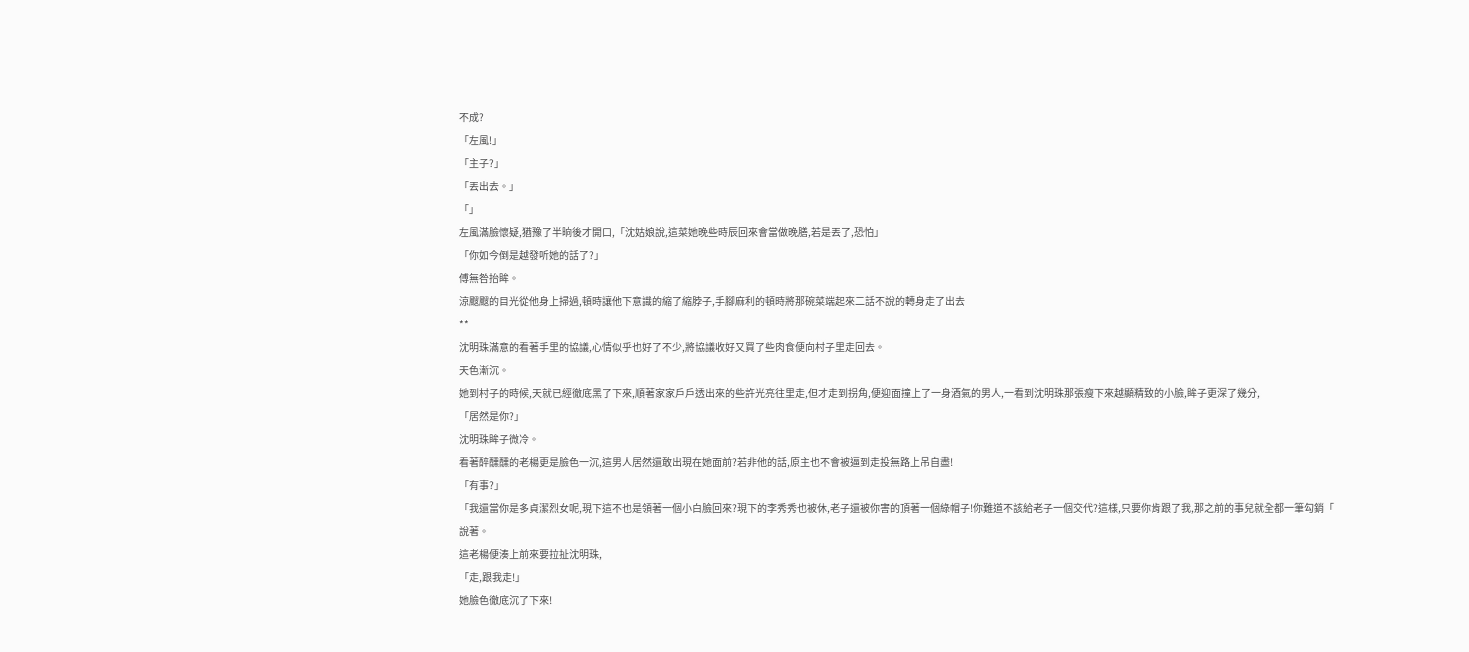不成?
「左風!」
「主子?」
「丟出去。」
「」
左風滿臉懷疑,猶豫了半晌後才開口,「沈姑娘說,這菜她晚些時辰回來會當做晚膳,若是丟了,恐怕」
「你如今倒是越發听她的話了?」
傅無咎抬眸。
涼颼颼的目光從他身上掃過,頓時讓他下意識的縮了縮脖子,手腳麻利的頓時將那碗菜端起來二話不說的轉身走了出去
**
沈明珠滿意的看著手里的協議,心情似乎也好了不少,將協議收好又買了些肉食便向村子里走回去。
天色漸沉。
她到村子的時候,天就已經徹底黑了下來,順著家家戶戶透出來的些許光亮往里走,但才走到拐角,便迎面撞上了一身酒氣的男人,一看到沈明珠那張瘦下來越顯精致的小臉,眸子更深了幾分,
「居然是你?」
沈明珠眸子微冷。
看著醉醺醺的老楊更是臉色一沉,這男人居然還敢出現在她面前?若非他的話,原主也不會被逼到走投無路上吊自盡!
「有事?」
「我還當你是多貞潔烈女呢,現下這不也是領著一個小白臉回來?現下的李秀秀也被休,老子還被你害的頂著一個綠帽子!你難道不該給老子一個交代?這樣,只要你肯跟了我,那之前的事兒就全都一筆勾銷「
說著。
這老楊便湊上前來要拉扯沈明珠,
「走,跟我走!」
她臉色徹底沉了下來!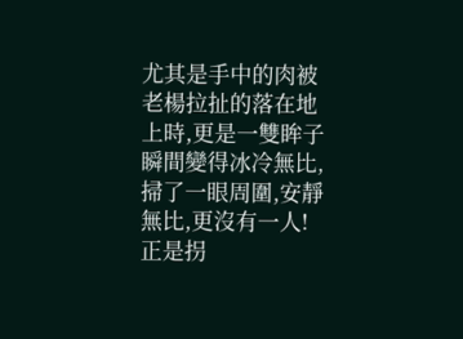尤其是手中的肉被老楊拉扯的落在地上時,更是一雙眸子瞬間變得冰冷無比,掃了一眼周圍,安靜無比,更沒有一人!
正是拐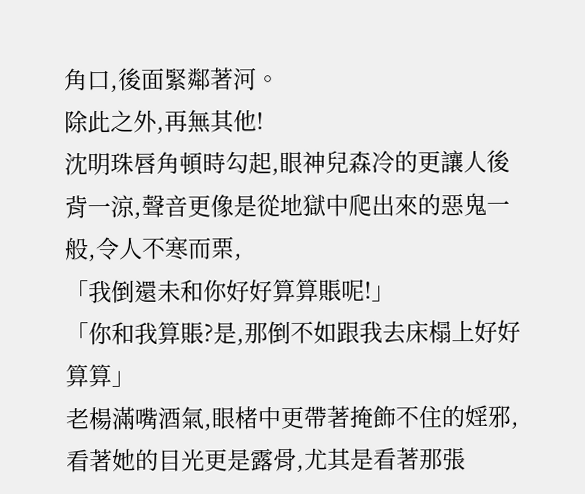角口,後面緊鄰著河。
除此之外,再無其他!
沈明珠唇角頓時勾起,眼神兒森冷的更讓人後背一涼,聲音更像是從地獄中爬出來的惡鬼一般,令人不寒而栗,
「我倒還未和你好好算算賬呢!」
「你和我算賬?是,那倒不如跟我去床榻上好好算算」
老楊滿嘴酒氣,眼楮中更帶著掩飾不住的婬邪,看著她的目光更是露骨,尤其是看著那張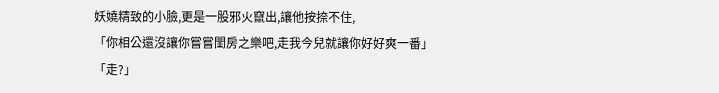妖嬈精致的小臉,更是一股邪火竄出,讓他按捺不住,
「你相公還沒讓你嘗嘗閨房之樂吧,走我今兒就讓你好好爽一番」
「走?」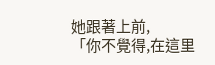她跟著上前,
「你不覺得,在這里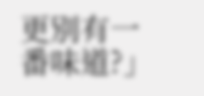更別有一番味道?」